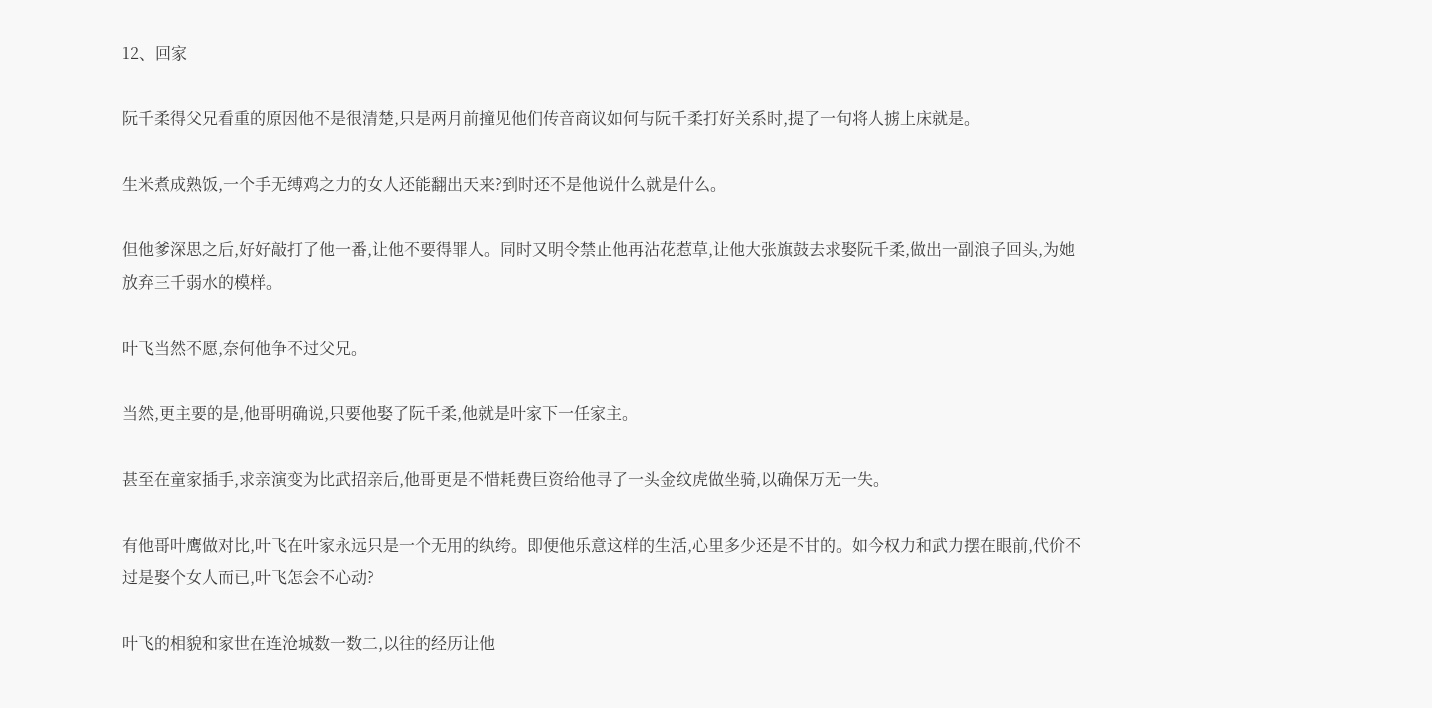12、回家

阮千柔得父兄看重的原因他不是很清楚,只是两月前撞见他们传音商议如何与阮千柔打好关系时,提了一句将人掳上床就是。

生米煮成熟饭,一个手无缚鸡之力的女人还能翻出天来?到时还不是他说什么就是什么。

但他爹深思之后,好好敲打了他一番,让他不要得罪人。同时又明令禁止他再沾花惹草,让他大张旗鼓去求娶阮千柔,做出一副浪子回头,为她放弃三千弱水的模样。

叶飞当然不愿,奈何他争不过父兄。

当然,更主要的是,他哥明确说,只要他娶了阮千柔,他就是叶家下一任家主。

甚至在童家插手,求亲演变为比武招亲后,他哥更是不惜耗费巨资给他寻了一头金纹虎做坐骑,以确保万无一失。

有他哥叶鹰做对比,叶飞在叶家永远只是一个无用的纨绔。即便他乐意这样的生活,心里多少还是不甘的。如今权力和武力摆在眼前,代价不过是娶个女人而已,叶飞怎会不心动?

叶飞的相貌和家世在连沧城数一数二,以往的经历让他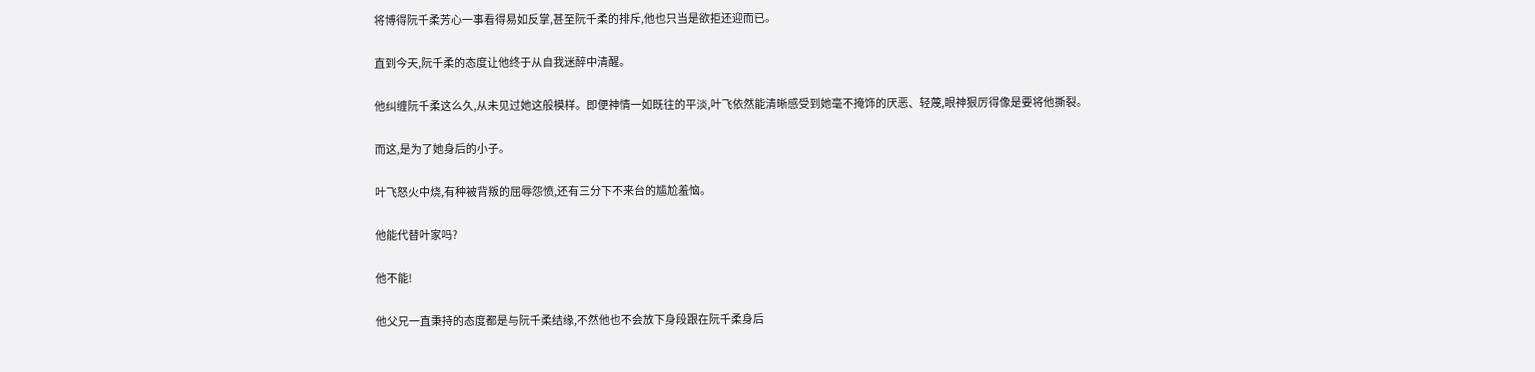将博得阮千柔芳心一事看得易如反掌,甚至阮千柔的排斥,他也只当是欲拒还迎而已。

直到今天,阮千柔的态度让他终于从自我迷醉中清醒。

他纠缠阮千柔这么久,从未见过她这般模样。即便神情一如既往的平淡,叶飞依然能清晰感受到她毫不掩饰的厌恶、轻蔑,眼神狠厉得像是要将他撕裂。

而这,是为了她身后的小子。

叶飞怒火中烧,有种被背叛的屈辱怨愤,还有三分下不来台的尴尬羞恼。

他能代替叶家吗?

他不能!

他父兄一直秉持的态度都是与阮千柔结缘,不然他也不会放下身段跟在阮千柔身后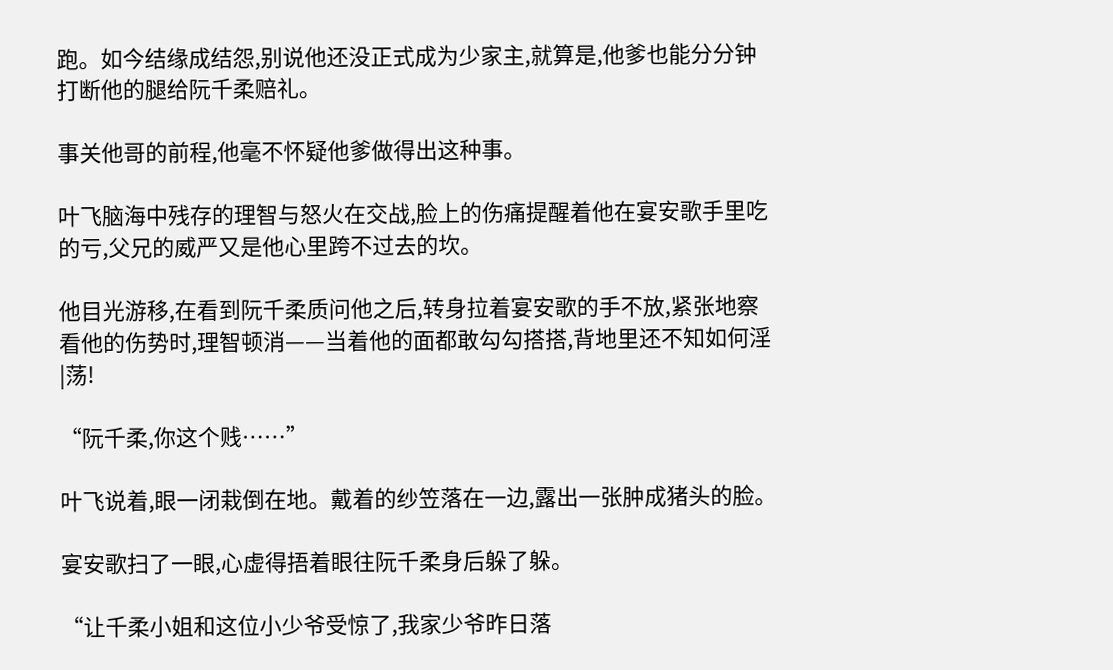跑。如今结缘成结怨,别说他还没正式成为少家主,就算是,他爹也能分分钟打断他的腿给阮千柔赔礼。

事关他哥的前程,他毫不怀疑他爹做得出这种事。

叶飞脑海中残存的理智与怒火在交战,脸上的伤痛提醒着他在宴安歌手里吃的亏,父兄的威严又是他心里跨不过去的坎。

他目光游移,在看到阮千柔质问他之后,转身拉着宴安歌的手不放,紧张地察看他的伤势时,理智顿消——当着他的面都敢勾勾搭搭,背地里还不知如何淫|荡!

“阮千柔,你这个贱……”

叶飞说着,眼一闭栽倒在地。戴着的纱笠落在一边,露出一张肿成猪头的脸。

宴安歌扫了一眼,心虚得捂着眼往阮千柔身后躲了躲。

“让千柔小姐和这位小少爷受惊了,我家少爷昨日落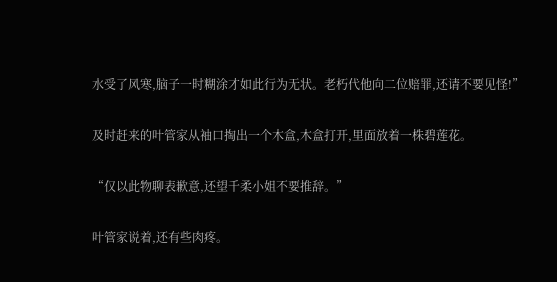水受了风寒,脑子一时糊涂才如此行为无状。老朽代他向二位赔罪,还请不要见怪!”

及时赶来的叶管家从袖口掏出一个木盒,木盒打开,里面放着一株碧莲花。

“仅以此物聊表歉意,还望千柔小姐不要推辞。”

叶管家说着,还有些肉疼。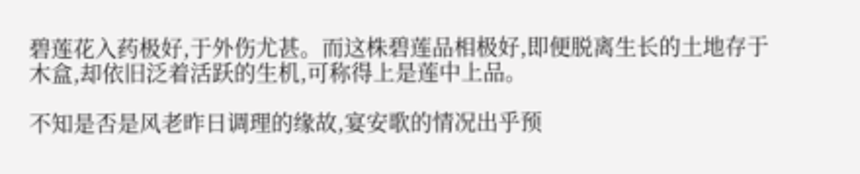碧莲花入药极好,于外伤尤甚。而这株碧莲品相极好,即便脱离生长的土地存于木盒,却依旧泛着活跃的生机,可称得上是莲中上品。

不知是否是风老昨日调理的缘故,宴安歌的情况出乎预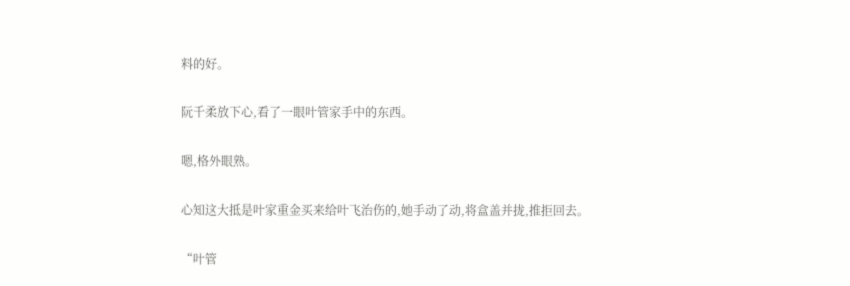料的好。

阮千柔放下心,看了一眼叶管家手中的东西。

嗯,格外眼熟。

心知这大抵是叶家重金买来给叶飞治伤的,她手动了动,将盒盖并拢,推拒回去。

“叶管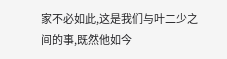家不必如此,这是我们与叶二少之间的事,既然他如今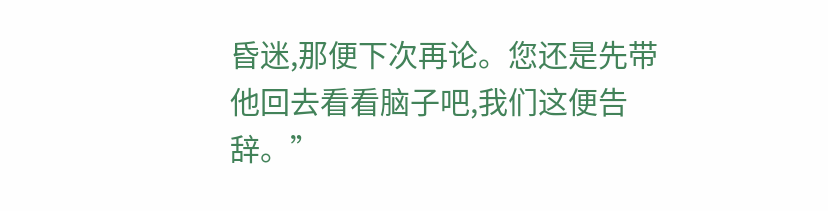昏迷,那便下次再论。您还是先带他回去看看脑子吧,我们这便告辞。”